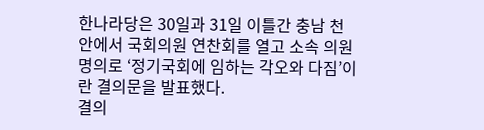한나라당은 30일과 31일 이틀간 충남 천안에서 국회의원 연찬회를 열고 소속 의원 명의로 ‘정기국회에 임하는 각오와 다짐’이란 결의문을 발표했다.
결의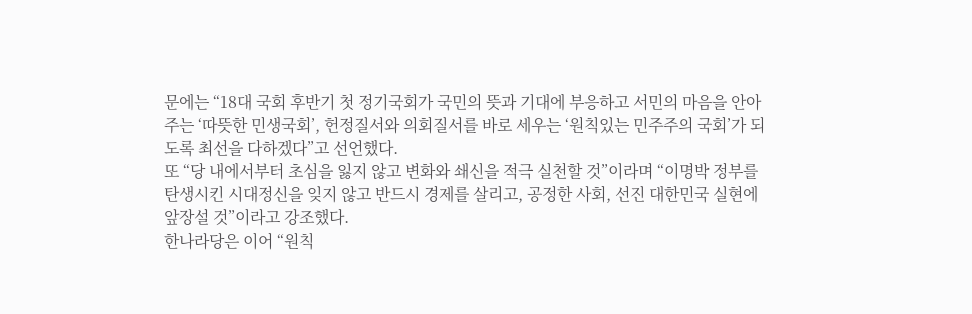문에는 “18대 국회 후반기 첫 정기국회가 국민의 뜻과 기대에 부응하고 서민의 마음을 안아주는 ‘따뜻한 민생국회’, 헌정질서와 의회질서를 바로 세우는 ‘원칙있는 민주주의 국회’가 되도록 최선을 다하겠다”고 선언했다.
또 “당 내에서부터 초심을 잃지 않고 변화와 쇄신을 적극 실천할 것”이라며 “이명박 정부를 탄생시킨 시대정신을 잊지 않고 반드시 경제를 살리고, 공정한 사회, 선진 대한민국 실현에 앞장설 것”이라고 강조했다.
한나라당은 이어 “원칙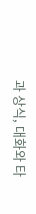과 상식, 대화와 타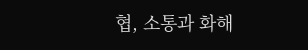협, 소통과 화해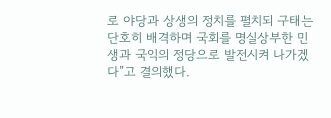로 야당과 상생의 정치를 펼치되 구태는 단호히 배격하며 국회를 명실상부한 민생과 국익의 정당으로 발전시켜 나가겠다”고 결의했다.